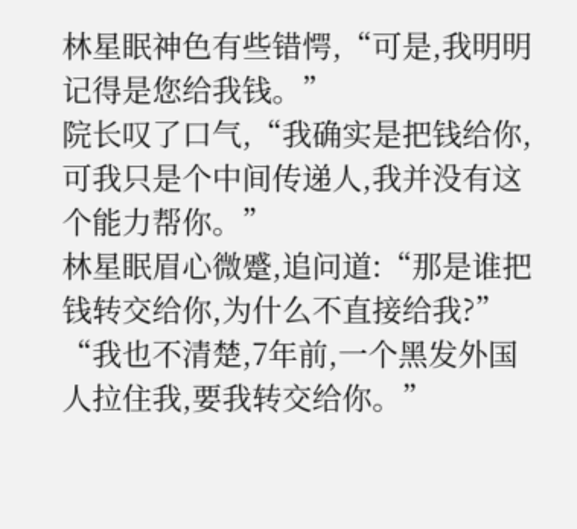林星眠神色有些错愕,“可是,我明明记得是您给我钱。”
院长叹了口气,“我确实是把钱给你,可我只是个中间传递人,我并没有这个能力帮你。”
林星眠眉心微蹙,追问道:“那是谁把钱转交给你,为什么不直接给我?”
“我也不清楚,7年前,一个黑发外国人拉住我,要我转交给你。”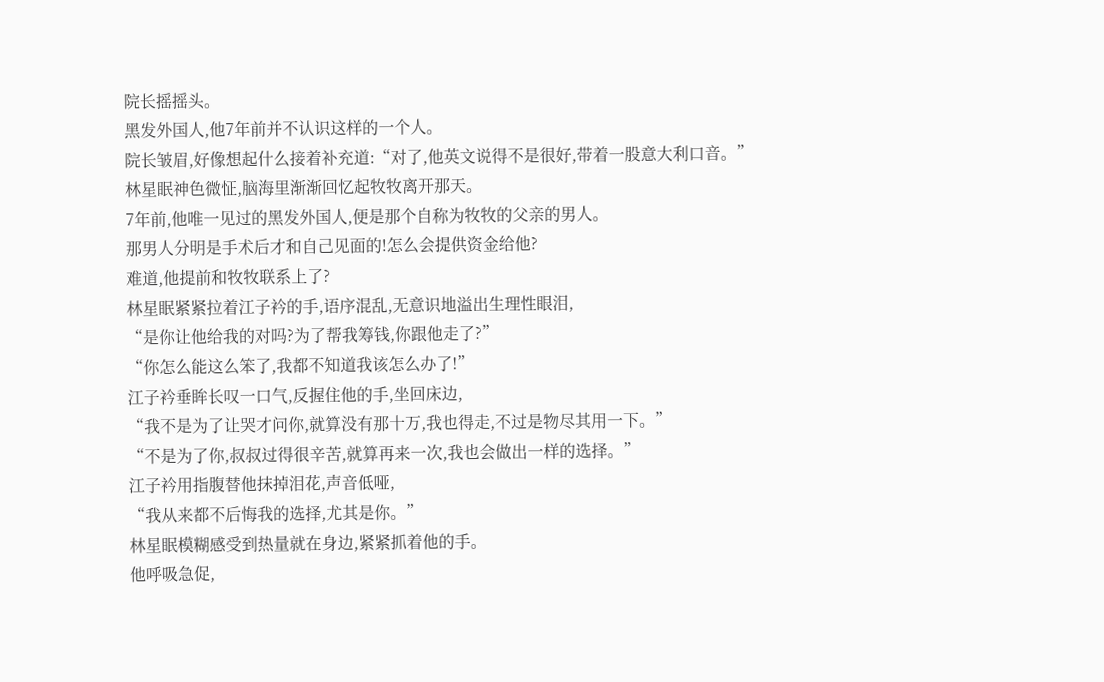院长摇摇头。
黑发外国人,他7年前并不认识这样的一个人。
院长皱眉,好像想起什么接着补充道:“对了,他英文说得不是很好,带着一股意大利口音。”
林星眠神色微怔,脑海里渐渐回忆起牧牧离开那天。
7年前,他唯一见过的黑发外国人,便是那个自称为牧牧的父亲的男人。
那男人分明是手术后才和自己见面的!怎么会提供资金给他?
难道,他提前和牧牧联系上了?
林星眠紧紧拉着江子衿的手,语序混乱,无意识地溢出生理性眼泪,
“是你让他给我的对吗?为了帮我筹钱,你跟他走了?”
“你怎么能这么笨了,我都不知道我该怎么办了!”
江子衿垂眸长叹一口气,反握住他的手,坐回床边,
“我不是为了让哭才问你,就算没有那十万,我也得走,不过是物尽其用一下。”
“不是为了你,叔叔过得很辛苦,就算再来一次,我也会做出一样的选择。”
江子衿用指腹替他抹掉泪花,声音低哑,
“我从来都不后悔我的选择,尤其是你。”
林星眠模糊感受到热量就在身边,紧紧抓着他的手。
他呼吸急促,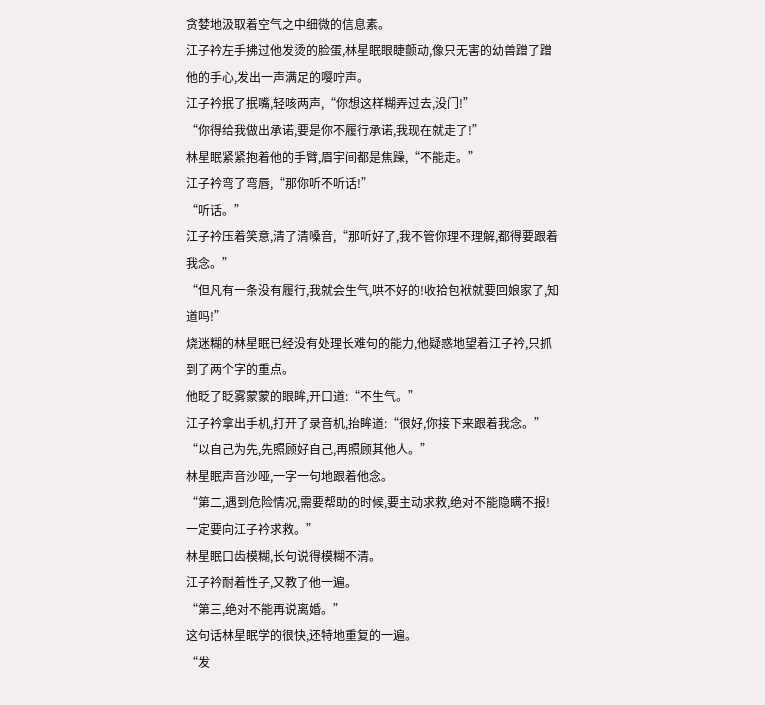贪婪地汲取着空气之中细微的信息素。
江子衿左手拂过他发烫的脸蛋,林星眠眼睫颤动,像只无害的幼兽蹭了蹭他的手心,发出一声满足的嘤咛声。
江子衿抿了抿嘴,轻咳两声,“你想这样糊弄过去,没门!”
“你得给我做出承诺,要是你不履行承诺,我现在就走了!”
林星眠紧紧抱着他的手臂,眉宇间都是焦躁,“不能走。”
江子衿弯了弯唇,“那你听不听话!”
“听话。”
江子衿压着笑意,清了清嗓音,“那听好了,我不管你理不理解,都得要跟着我念。”
“但凡有一条没有履行,我就会生气,哄不好的!收拾包袱就要回娘家了,知道吗!”
烧迷糊的林星眠已经没有处理长难句的能力,他疑惑地望着江子衿,只抓到了两个字的重点。
他眨了眨雾蒙蒙的眼眸,开口道:“不生气。”
江子衿拿出手机,打开了录音机,抬眸道:“很好,你接下来跟着我念。”
“以自己为先,先照顾好自己,再照顾其他人。”
林星眠声音沙哑,一字一句地跟着他念。
“第二,遇到危险情况,需要帮助的时候,要主动求救,绝对不能隐瞒不报!一定要向江子衿求救。”
林星眠口齿模糊,长句说得模糊不清。
江子衿耐着性子,又教了他一遍。
“第三,绝对不能再说离婚。”
这句话林星眠学的很快,还特地重复的一遍。
“发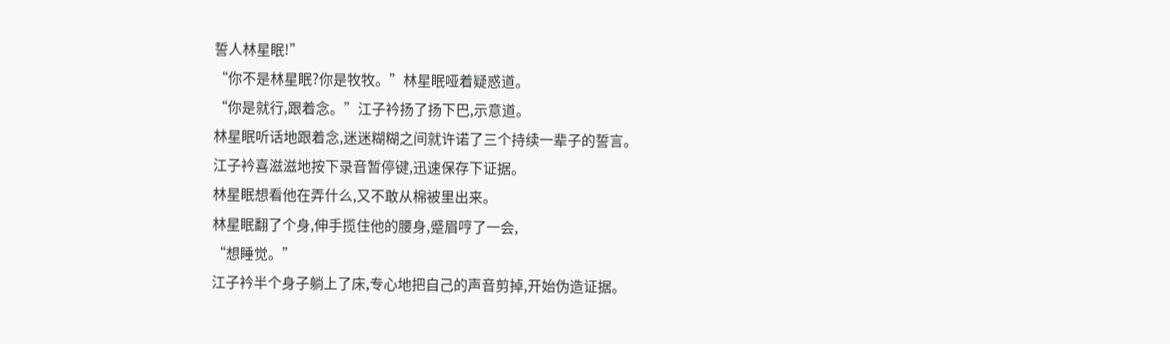誓人林星眠!”
“你不是林星眠?你是牧牧。”林星眠哑着疑惑道。
“你是就行,跟着念。”江子衿扬了扬下巴,示意道。
林星眠听话地跟着念,迷迷糊糊之间就许诺了三个持续一辈子的誓言。
江子衿喜滋滋地按下录音暂停键,迅速保存下证据。
林星眠想看他在弄什么,又不敢从棉被里出来。
林星眠翻了个身,伸手揽住他的腰身,蹙眉哼了一会,
“想睡觉。”
江子衿半个身子躺上了床,专心地把自己的声音剪掉,开始伪造证据。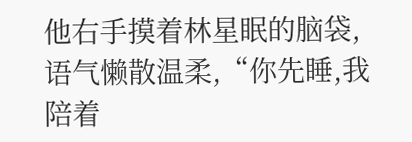他右手摸着林星眠的脑袋,语气懒散温柔,“你先睡,我陪着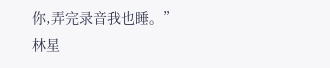你,弄完录音我也睡。”
林星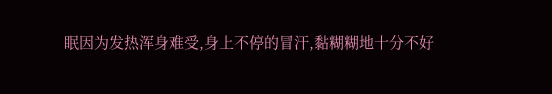眠因为发热浑身难受,身上不停的冒汗,黏糊糊地十分不好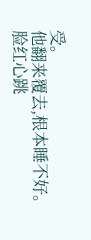受。
他翻来覆去,根本睡不好。
脸红心跳